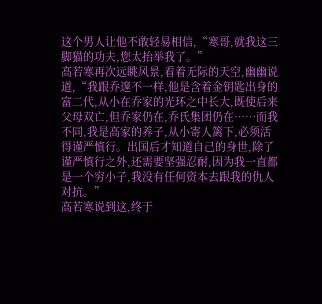这个男人让他不敢轻易相信,“寒哥,就我这三脚猫的功夫,您太抬举我了。”
高若寒再次远眺风景,看着无际的天空,幽幽说道,“我跟乔邃不一样,他是含着金钥匙出身的富二代,从小在乔家的光环之中长大,既使后来父母双亡,但乔家仍在,乔氏集团仍在……而我不同,我是高家的养子,从小寄人篱下,必须活得谨严慎行。出国后才知道自己的身世,除了谨严慎行之外,还需要坚强忍耐,因为我一直都是一个穷小子,我没有任何资本去跟我的仇人对抗。”
高若寒说到这,终于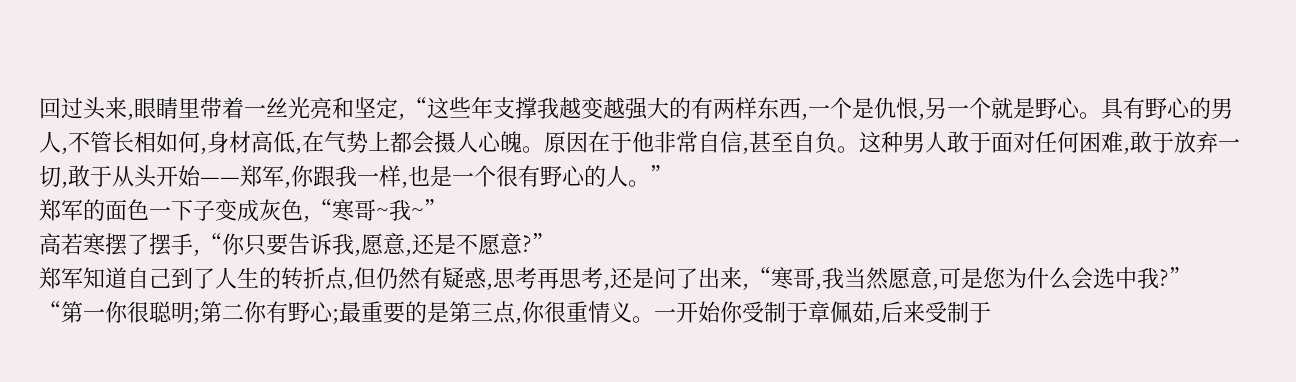回过头来,眼睛里带着一丝光亮和坚定,“这些年支撑我越变越强大的有两样东西,一个是仇恨,另一个就是野心。具有野心的男人,不管长相如何,身材高低,在气势上都会摄人心魄。原因在于他非常自信,甚至自负。这种男人敢于面对任何困难,敢于放弃一切,敢于从头开始——郑军,你跟我一样,也是一个很有野心的人。”
郑军的面色一下子变成灰色,“寒哥~我~”
高若寒摆了摆手,“你只要告诉我,愿意,还是不愿意?”
郑军知道自己到了人生的转折点,但仍然有疑惑,思考再思考,还是问了出来,“寒哥,我当然愿意,可是您为什么会选中我?”
“第一你很聪明;第二你有野心;最重要的是第三点,你很重情义。一开始你受制于章佩茹,后来受制于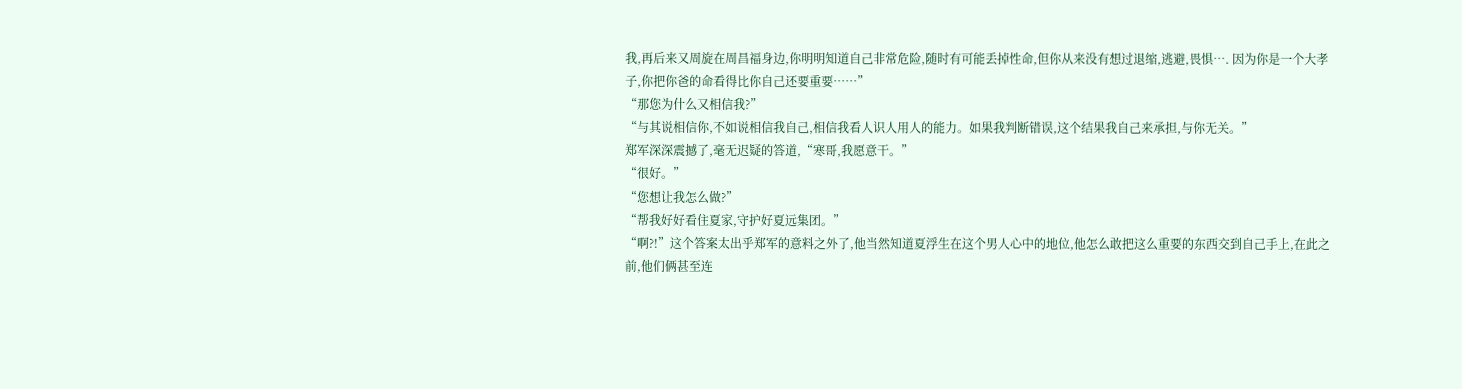我,再后来又周旋在周昌福身边,你明明知道自己非常危险,随时有可能丢掉性命,但你从来没有想过退缩,逃避,畏惧…. 因为你是一个大孝子,你把你爸的命看得比你自己还要重要……”
“那您为什么又相信我?”
“与其说相信你,不如说相信我自己,相信我看人识人用人的能力。如果我判断错误,这个结果我自己来承担,与你无关。”
郑军深深震撼了,毫无迟疑的答道,“寒哥,我愿意干。”
“很好。”
“您想让我怎么做?”
“帮我好好看住夏家,守护好夏远集团。”
“啊?!”这个答案太出乎郑军的意料之外了,他当然知道夏浮生在这个男人心中的地位,他怎么敢把这么重要的东西交到自己手上,在此之前,他们俩甚至连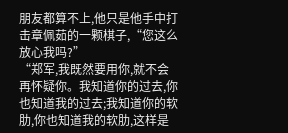朋友都算不上,他只是他手中打击章佩茹的一颗棋子,“您这么放心我吗?”
“郑军,我既然要用你,就不会再怀疑你。我知道你的过去,你也知道我的过去;我知道你的软肋,你也知道我的软肋,这样是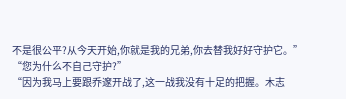不是很公平?从今天开始,你就是我的兄弟,你去替我好好守护它。”
“您为什么不自己守护?”
“因为我马上要跟乔邃开战了,这一战我没有十足的把握。木志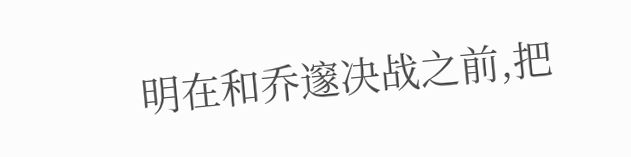明在和乔邃决战之前,把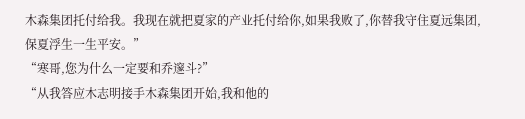木森集团托付给我。我现在就把夏家的产业托付给你,如果我败了,你替我守住夏远集团,保夏浮生一生平安。”
“寒哥,您为什么一定要和乔邃斗?”
“从我答应木志明接手木森集团开始,我和他的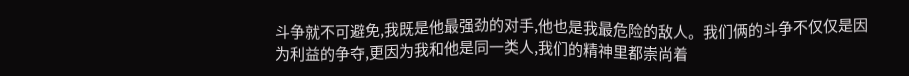斗争就不可避免,我既是他最强劲的对手,他也是我最危险的敌人。我们俩的斗争不仅仅是因为利益的争夺,更因为我和他是同一类人,我们的精神里都崇尚着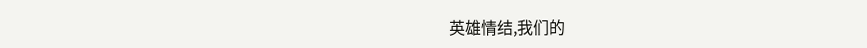英雄情结,我们的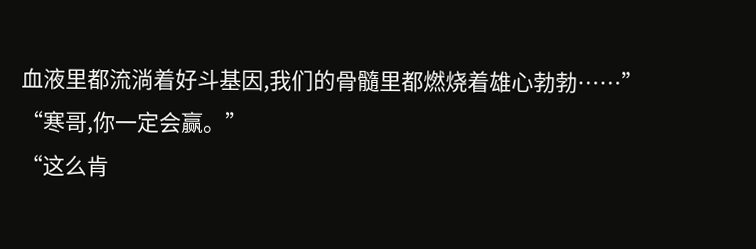血液里都流淌着好斗基因,我们的骨髓里都燃烧着雄心勃勃……”
“寒哥,你一定会赢。”
“这么肯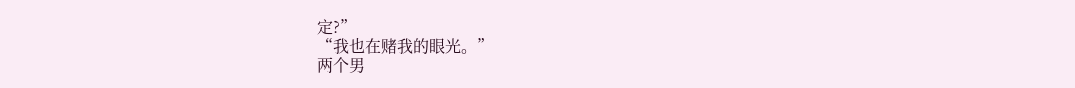定?”
“我也在赌我的眼光。”
两个男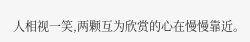人相视一笑,两颗互为欣赏的心在慢慢靠近。